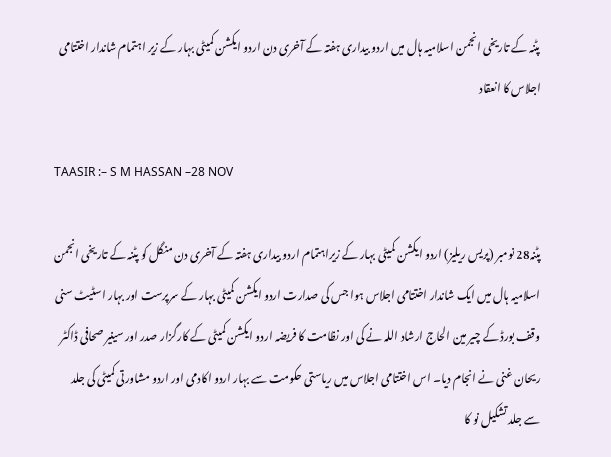پٹنہ کے تاریخی انجمن اسلامیہ ہال میں اردو بیداری ہفتہ کے آخری دن اردو ایکشن کمیٹی بہار کے زیر اہتمام شاندار اختتامی اجلاس کا انعقاد

TAASIR :– S M HASSAN –28 NOV

پٹنہ28 نومبر (پریس ریلیز) اردو ایکشن کمیٹی بہار کے زیراہتمام اردو بیداری ہفتہ کے آخری دن منگل کو پٹنہ کے تاریخی انجمن اسلامیہ ہال میں ایک شاندار اختتامی اجلاس ہوا جس کی صدارت اردو ایکشن کمیٹی بہار کے سرپرست اور بہار اسٹیٹ سنی وقف بورڈ کے چیر مین الحاج ارشاد اللہ نے کی اور نظامت کا فریضہ اردو ایکشن کمیٹی کے کارگزار صدر اور سینیر صحافی ڈاکٹر ریحان غنی نے انجام دیا۔ اس اختتامی اجلاس میں ریاستی حکومت سے بہار اردو اکادمی اور اردو مشاورتی کمیٹی کی جلد سے جلد تشکیل نو کا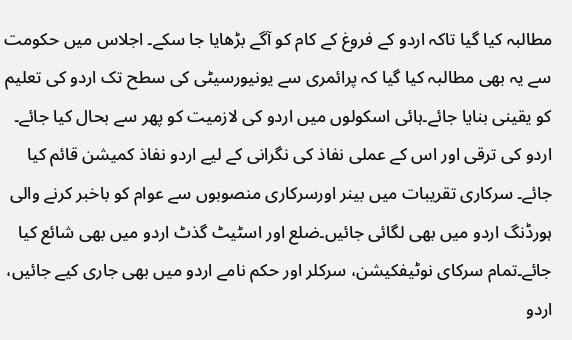مطالبہ کیا گیا تاکہ اردو کے فروغ کے کام کو آگے بڑھایا جا سکے۔ اجلاس میں حکومت سے یہ بھی مطالبہ کیا گیا کہ پرائمری سے یونیورسیٹی کی سطح تک اردو کی تعلیم کو یقینی بنایا جائے۔ہائی اسکولوں میں اردو کی لازمیت کو پھر سے بحال کیا جائے۔ اردو کی ترقی اور اس کے عملی نفاذ کی نگرانی کے لیے اردو نفاذ کمیشن قائم کیا جائے۔ سرکاری تقریبات میں بینر اورسرکاری منصوبوں سے عوام کو باخبر کرنے والی ہورڈنگ اردو میں بھی لگائی جائیں۔ضلع اور اسٹیٹ گذٹ اردو میں بھی شائع کیا جائے۔تمام سرکای نوٹیفکیشن، سرکلر اور حکم نامے اردو میں بھی جاری کیے جائیں، اردو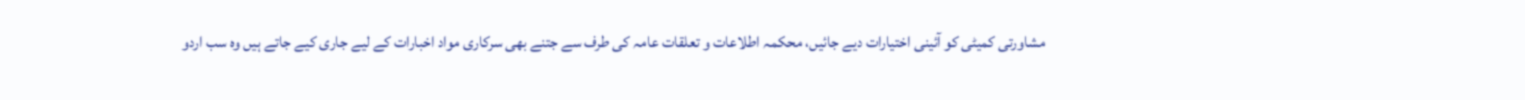مشاورتی کمیٹی کو آئینی اختیارات دیے جائیں، محکمہ اطلاعات و تعلقات عامہ کی طرف سے جتنے بھی سرکاری مواد اخبارات کے لیے جاری کیے جاتے ہیں وہ سب اردو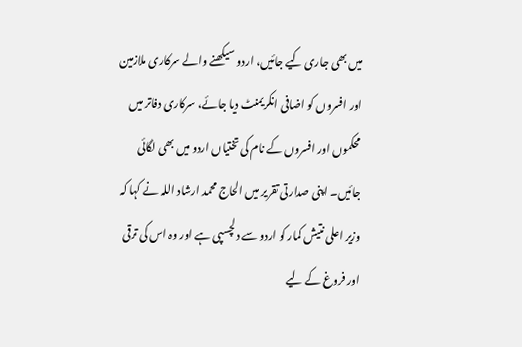میں بھی جاری کیے جائیں، اردو سیکھنے والے سرکاری ملازمین اور افسروں کو اضافی انکریمنٹ دیا جائے، سرکاری دفاتر میں محکموں اور افسروں کے نام کی تختیاں اردو میں بھی لگائی جائیں۔ اپنی صدارتی تقریر میں الحاج محمد ارشاد اللہ نے کہا کہ وزیر اعلی نتیش کمار کو اردو سے دلچسپی ہے اور وہ اس کی ترقی اور فروغ کے لیے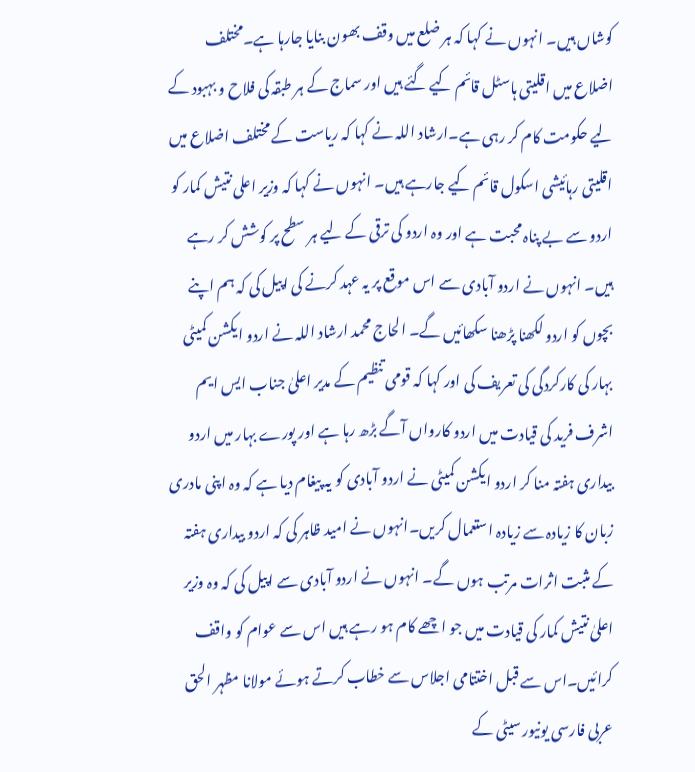کوشاں ہیں۔ انہوں نے کہا کہ ہر ضلع میں وقف بھون بنایا جارہا ہے۔مختلف اضلاع میں اقلیتی ہاسٹل قائم کیے گئے ہیں اور سماج کے ہر طبقہ کی فلاح و بہبود کے لیے حکومت کام کر رہی ہے۔ارشاد اللہ نے کہا کہ ریاست کے مختلف اضلاع میں اقلیتی رہائیشی اسکول قائم کیے جارہے ہیں۔ انہوں نے کہا کہ وزیر اعلی نتیش کمار کو اردو سے بے پناہ محبت ہے اور وہ اردو کی ترقی کے لیے ہر سطح پر کوشش کر رہے ہیں۔ انہوں نے اردو آبادی سے اس موقع پر یہ عہد کرنے کی اپیل کی کہ ہم اپنے بچوں کو اردو لکھنا پڑھنا سکھائیں گے۔ الحاج محمد ارشاد اللہ نے اردو ایکشن کمیٹی بہار کی کارکردگی کی تعریف کی اور کہا کہ قومی تنظیم کے مدیر اعلیٰ جناب ایس ایم اشرف فرید کی قیادت میں اردو کارواں آگے بڑھ رہا ہے اور پورے بہار میں اردو بیداری ہفتہ منا کر اردو ایکشن کمیٹی نے اردو آبادی کو یہ پیغام دیا ہے کہ وہ اپنی مادری زبان کا زیادہ سے زیادہ استعمال کریں۔انہوں نے امید ظاہر کی کہ اردو بیداری ہفتہ کے مثبت اثرات مرتب ہوں گے۔ انہوں نے اردو آبادی سے اپیل کی کہ وہ وزیر اعلیٰ نتیش کمار کی قیادت میں جو اچھے کام ہو رہے ہیں اس سے عوام کو واقف کرائیں۔اس سے قبل اختتامی اجلاس سے خطاب کرتے ہوئے مولانا مظہر الحق عربی فارسی یونیورسیٹی کے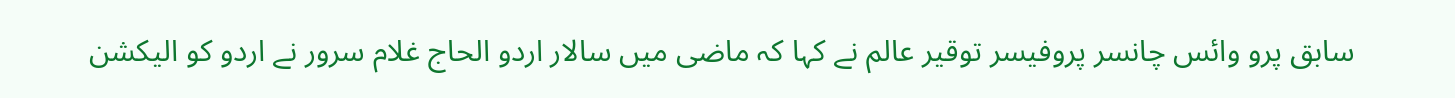سابق پرو وائس چانسر پروفیسر توقیر عالم نے کہا کہ ماضی میں سالار اردو الحاج غلام سرور نے اردو کو الیکشن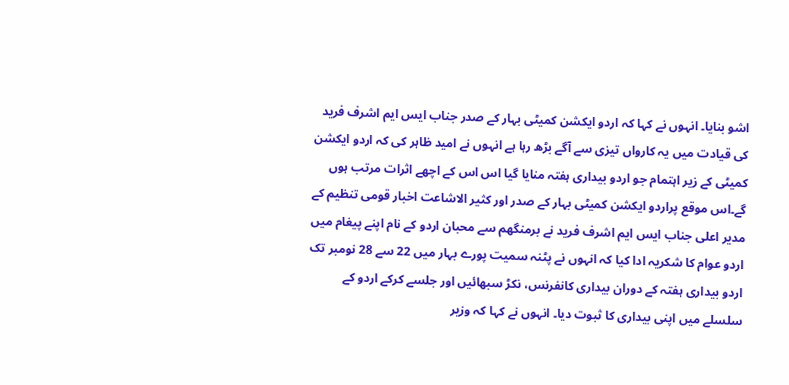اشو بنایا۔ انہوں نے کہا کہ اردو ایکشن کمیٹی بہار کے صدر جناب ایس ایم اشرف فرید کی قیادت میں یہ کارواں تیزی سے آگے بڑھ رہا ہے انہوں نے امید ظاہر کی کہ اردو ایکشن کمیٹی کے زیر اہتمام جو اردو بیداری ہفتہ منایا گیا اس اس کے اچھے اثرات مرتب ہوں گے۔اس موقع پراردو ایکشن کمیٹی بہار کے صدر اور کثیر الاشاعت اخبار قومی تنظیم کے مدیر اعلی جناب ایس ایم اشرف فرید نے برمنگھم سے محبان اردو کے نام اپنے پیغام میں اردو عوام کا شکریہ ادا کیا کہ انہوں نے پٹنہ سمیت پورے بہار میں 22 سے 28 نومبر تک اردو بیداری ہفتہ کے دوران بیداری کانفرنس، نکڑ سبھائیں اور جلسے کرکے اردو کے سلسلے میں اپنی بیداری کا ثبوت دیا۔ انہوں نے کہا کہ وزیر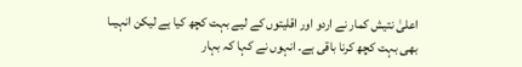اعلیٰ نتیش کمار نے اردو اور اقلیتوں کے لیے بہت کچھ کیا ہے لیکن انہیںا بھی بہت کچھ کرنا باقی ہے۔ انہوں نے کہا کہ بہار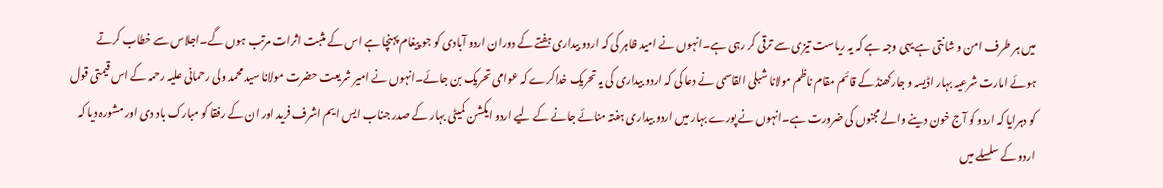میں ہر طرف امن و شانتی ہے یہی وجہ ہے کہ یہ ریاست تیزی سے ترقی کر رہی ہے۔انہوں نے امید ظاہر کی کہ اردو بیداری ہفتے کے دوران اردو آبادی کو جو پیغام پہنچا ہے اس کے مثبت اثرات مرتب ہوں گے۔اجلاس سے خطاب کرتے ہوئے امارت شرعیہ بہار اڈیسہ و جارکھنڈ کے قائم مقام ناظم مولانا شبلی القاسمی نے دعا کی کہ اردو بیداری کی یہ تحریک خداکرے کہ عوامی تحریک بن جائے۔انہوں نے امیر شریعت حضرت مولانا سید محمد ولی رحمانی علیہ رحمہ کے اس قیمتی قول کو دہرایا کہ اردو کو آج خون دینے والے مجنوں کی ضرورت ہے۔انہوں نے پورے بہار میں اردو بیداری ہفتہ منائے جانے کے لیے اردو ایکشن کمیٹی بہار کے صدر جناب ایس ایم اشرف فرید اور ان کے رفقا کو مبارک باد دی اور مشورہ دیا کہ اردو کے سلسلے میں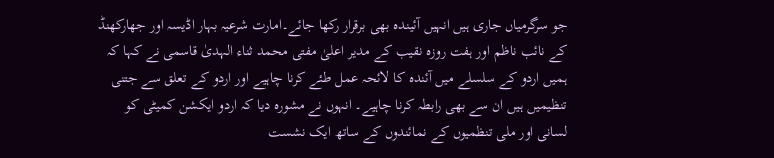جو سرگرمیاں جاری ہیں انہیں آئیندہ بھی برقرار رکھا جائے۔امارت شرعیہ بہار اڈیسہ اور جھارکھنڈ کے نائب ناظم اور ہفت روزہ نقیب کے مدیر اعلیٰ مفتی محمد ثناء الہدیٰ قاسمی نے کہا کہ ہمیں اردو کے سلسلے میں آئندہ کا لائحہ عمل طئے کرنا چاہیے اور اردو کے تعلق سے جتنی تنظیمیں ہیں ان سے بھی رابطہ کرنا چاہیے۔ انہوں نے مشورہ دیا کہ اردو ایکشن کمیٹی کو لسانی اور ملی تنظمیوں کے نمائندوں کے ساتھ ایک نشست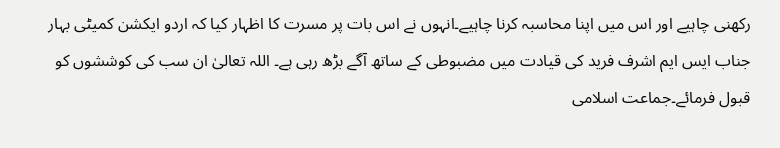رکھنی چاہیے اور اس میں اپنا محاسبہ کرنا چاہیے۔انہوں نے اس بات پر مسرت کا اظہار کیا کہ اردو ایکشن کمیٹی بہار جناب ایس ایم اشرف فرید کی قیادت میں مضبوطی کے ساتھ آگے بڑھ رہی ہے۔ اللہ تعالیٰ ان سب کی کوششوں کو قبول فرمائے۔جماعت اسلامی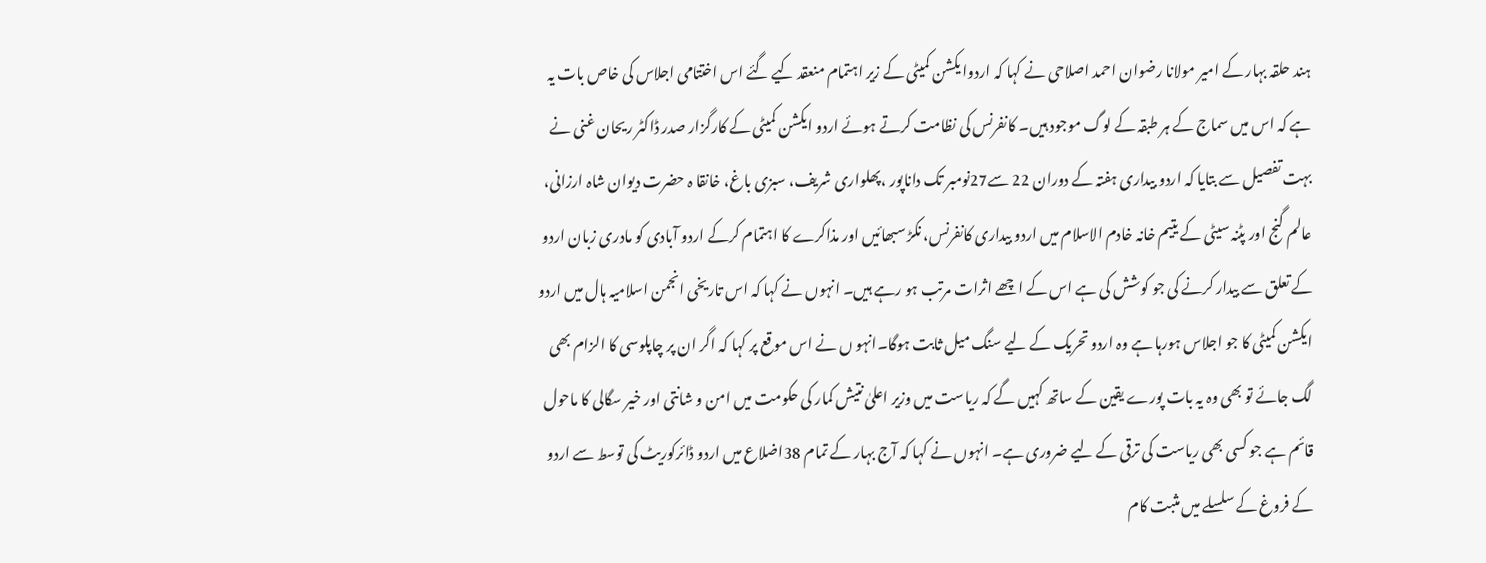ہند حلقہ بہار کے امیر مولانا رضوان احمد اصلاحی نے کہا کہ اردوا یکشن کمیٹی کے زیر اہتمام منعقد کیے گئے اس اختتامی اجلاس کی خاص بات یہ ہے کہ اس میں سماج کے ہر طبقہ کے لوگ موجود ہیں۔ کانفرنس کی نظامت کرتے ہوئے اردو ایکشن کمیٹی کے کارگزار صدر ڈاکٹر ریحان غنی نے بہت تفصیل سے بتایا کہ اردو بیداری ہفتہ کے دوران 22 سے27نومبر تک داناپور ،پھلواری شریف، سبزی باغ، خانقا ہ حضرت دیوان شاہ ارزانی، عالم گنج اور پٹنہ سیٹی کے یتیم خانہ خادم الاسلام میں اردو بیداری کانفرنس، نکڑ سبھائیں اور مذاکرے کا اہتمام کرکے اردو آبادی کو مادری زبان اردو کے تعلق سے بیدار کرنے کی جو کوشش کی ہے اس کے اچھے اثرات مرتب ہو رہے ہیں۔ انہوں نے کہا کہ اس تاریخی انجمن اسلامیہ ہال میں اردو ایکشن کمیٹی کا جو اجلاس ہورہا ہے وہ اردو تحریک کے لیے سنگ میل ثابت ہوگا۔انہو ں نے اس موقع پر کہا کہ اگر ان پر چاپلوسی کا الزام بھی لگ جائے تو بھی وہ یہ بات پورے یقین کے ساتھ کہیں گے کہ ریاست میں وزیر اعلیٰ نتیش کمار کی حکومت میں امن و شانتی اور خیر سگالی کا ماحول قائم ہے جو کسی بھی ریاست کی ترقی کے لیے ضروری ہے۔ انہوں نے کہا کہ آج بہار کے تمام 38اضلاع میں اردو ڈائرکوریٹ کی توسط سے اردو کے فروغ کے سلسلے میں مثبت کام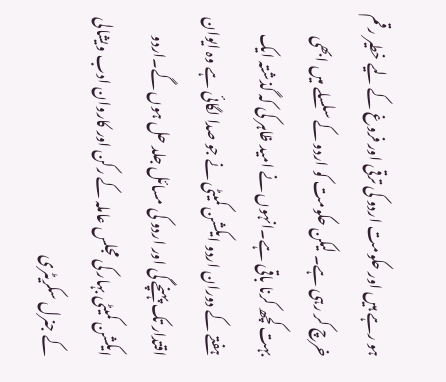ہو رہے ہیں اور حکومت اردو کی ترقی اور فروغ کے لیے خطیر رقم خرچ کر رہی ہے۔ لیکن حکومت کو اردو کے سلسلے میں ابھی بہت کچھ کرنا باقی ہے۔انہوں نے امید ظاہر کی کہ گذشتہ ایک ہفتے کے دوران اردو ایکشن کمیٹی نے جو صدا لگائی ہے وہ ایوان اقتدار تک پہنچے گی اور اردو کی مسائل جلد حل ہوں گے۔اردو ایکشن کمیٹی بہار کی مجلس عاملہ کے رکن اور کاروان ادب ویشالی کے جنرل سکریٹری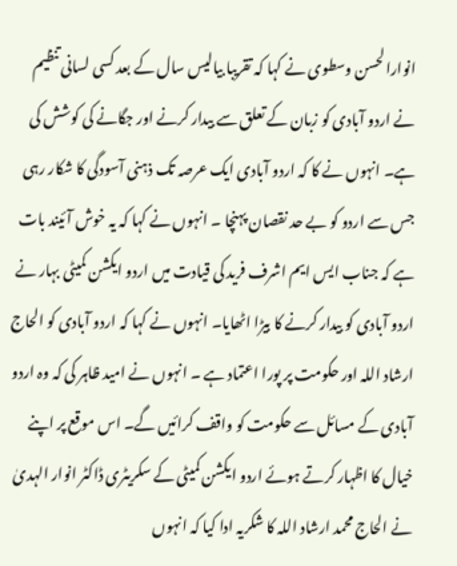انوارالحسن وسطوی نے کہا کہ تقریبا بیالیس سال کے بعد کسی لسانی تنظیم نے اردو آبادی کو زبان کے تعلق سے بیدار کرنے اور جگانے کی کوشش کی ہے۔ انہوں نے کا کہ اردو آبادی ایک عرصہ تک ذہنی آسودگی کا شکار رہی جس سے اردو کو بے حد نقصان پہنچا ۔ انہوں نے کہا کہ یہ خوش آئیند بات ہے کہ جناب ایس ایم اشرف فرید کی قیادت میں اردو ایکشن کمیٹی بہار نے اردو آبادی کو بیدار کرنے کا بیڑا اٹھایا۔ انہوں نے کہا کہ اردو آبادی کو الحاج ارشاد اللہ اور حکومت پر پورا اعتماد ہے ۔ انہوں نے امید ظاہر کی کہ وہ اردو آبادی کے مسائل سے حکومت کو واقف کرائیں گے۔ اس موقع پر اپنے خیال کا اظہار کرتے ہوئے اردو ایکشن کمیٹی کے سکریٹری ڈاکٹر انوار الہدیٰ نے الحاج محمد ارشاد اللہ کا شکریہ ادا کیا کہ انہوں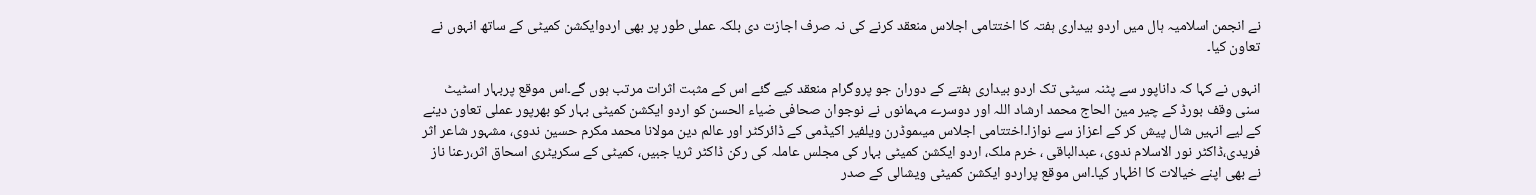نے انجمن اسلامیہ ہال میں اردو بیداری ہفتہ کا اختتامی اجلاس منعقد کرنے کی نہ صرف اجازت دی بلکہ عملی طور پر بھی اردوایکشن کمیٹی کے ساتھ انہوں نے تعاون کیا۔

انہوں نے کہا کہ داناپور سے پٹنہ سیٹی تک اردو بیداری ہفتے کے دوران جو پروگرام منعقد کیے گئے اس کے مثبت اثرات مرتب ہوں گے۔اس موقع پربہار اسٹیٹ سنی وقف بورڈ کے چیر مین الحاج محمد ارشاد اللہ اور دوسرے مہمانوں نے نوجوان صحافی ضیاء الحسن کو اردو ایکشن کمیٹی بہار کو بھرپور عملی تعاون دینے کے لیے انہیں شال پیش کر کے اعزاز سے نوازا۔اختتامی اجلاس میںموڈرن ویلفیر اکیڈمی کے ڈائرکٹر اور عالم دین مولانا محمد مکرم حسین ندوی، مشہور شاعر اثر فریدی،ڈاکٹر نور الاسلام ندوی، عبدالباقی ، خرم ملک، اردو ایکشن کمیٹی بہار کی مجلس عاملہ کی رکن ڈاکٹر ثریا جبیں، کمیٹی کے سکریٹری اسحاق اثر،رعنا ناز نے بھی اپنے خیالات کا اظہار کیا۔اس موقع پراردو ایکشن کمیٹی ویشالی کے صدر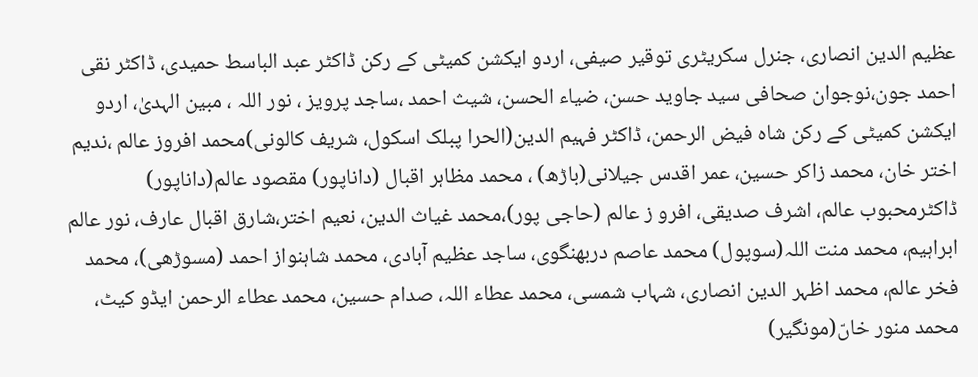عظیم الدین انصاری، جنرل سکریٹری توقیر صیفی، اردو ایکشن کمیٹی کے رکن ڈاکٹر عبد الباسط حمیدی، ڈاکٹر نقی احمد جون،نوجوان صحافی سید جاوید حسن، ضیاء الحسن، شیث احمد ،ساجد پرویز ، نور اللہ ، مبین الہدیٰ، اردو ایکشن کمیٹی کے رکن شاہ فیض الرحمن، ڈاکٹر فہیم الدین(الحرا پبلک اسکول، شریف کالونی)محمد افروز عالم ،ندیم اختر خان، محمد زاکر حسین، عمر اقدس جیلانی(باڑھ) ، محمد مظاہر اقبال (داناپور) مقصود عالم(داناپور) ڈاکٹرمحبوب عالم، اشرف صدیقی، افرو ز عالم (حاجی پور)،محمد غیاث الدین، نعیم اختر،شارق اقبال عارف، نور عالم ابراہیم، محمد منت اللہ(سوپول) محمد عاصم دربھنگوی، ساجد عظیم آبادی، محمد شاہنواز احمد (مسوڑھی)، محمد فخر عالم، محمد اظہر الدین انصاری، شہاب شمسی، محمد عطاء اللہ، صدام حسین، محمد عطاء الرحمن ایڈو کیٹ، محمد منور خاںّ(مونگیر)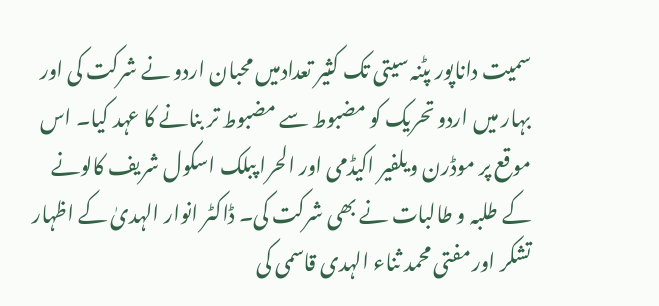سمیت داناپور پٹنہ سیتی تک کثیر تعدادمیں محبان اردو نے شرکت کی اور بہار میں اردو تحریک کو مضبوط سے مضبوط تر بنانے کا عہد کیا۔ اس موقع پر موڈرن ویلفیر اکیڈمی اور الحرا پبلک اسکول شریف کالونے کے طلبہ و طالبات نے بھی شرکت کی۔ ڈاکٹر انوار الہدیٰ کے اظہار تشکر اور مفتی محمد ثناء الہدی قاسمی کی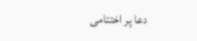دعا پر اختتامی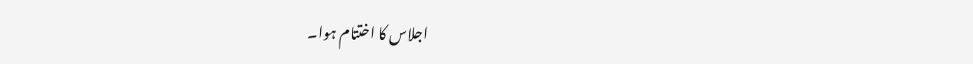اجلاس کا اختتام ہوا۔